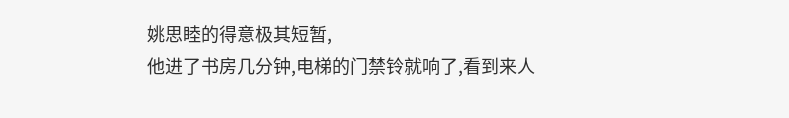姚思睦的得意极其短暂,
他进了书房几分钟,电梯的门禁铃就响了,看到来人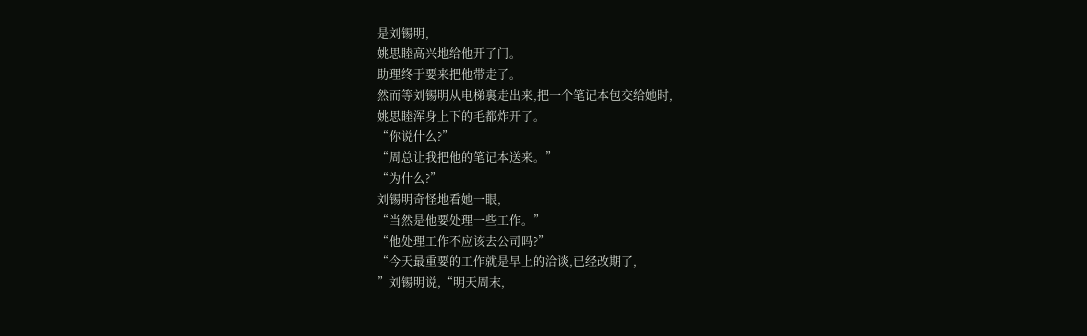是刘锡明,
姚思睦高兴地给他开了门。
助理终于要来把他带走了。
然而等刘锡明从电梯裏走出来,把一个笔记本包交给她时,
姚思睦浑身上下的毛都炸开了。
“你说什么?”
“周总让我把他的笔记本送来。”
“为什么?”
刘锡明奇怪地看她一眼,
“当然是他要处理一些工作。”
“他处理工作不应该去公司吗?”
“今天最重要的工作就是早上的洽谈,已经改期了,
”刘锡明说,“明天周末,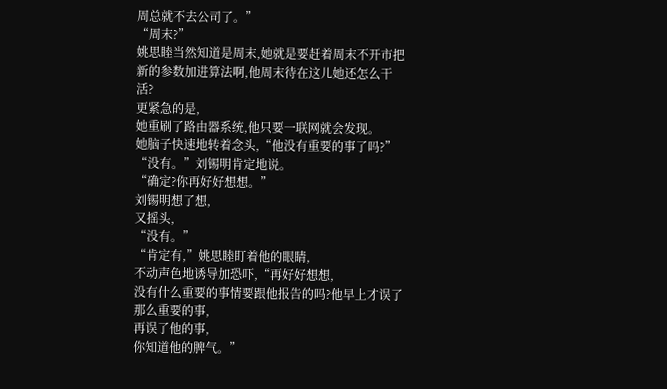周总就不去公司了。”
“周末?”
姚思睦当然知道是周末,她就是要赶着周末不开市把新的参数加进算法啊,他周末待在这儿她还怎么干活?
更紧急的是,
她重刷了路由器系统,他只要一联网就会发现。
她脑子快速地转着念头,“他没有重要的事了吗?”
“没有。”刘锡明肯定地说。
“确定?你再好好想想。”
刘锡明想了想,
又摇头,
“没有。”
“肯定有,”姚思睦盯着他的眼睛,
不动声色地诱导加恐吓,“再好好想想,
没有什么重要的事情要跟他报告的吗?他早上才误了那么重要的事,
再误了他的事,
你知道他的脾气。”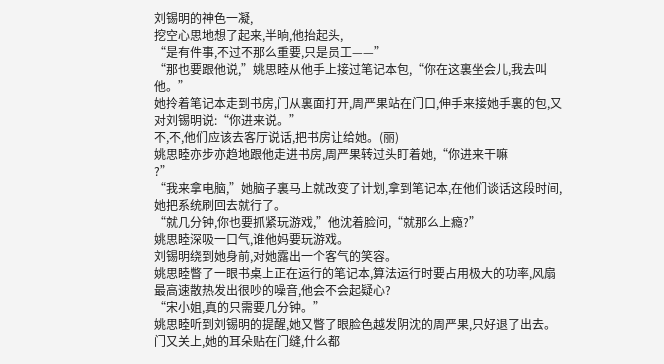刘锡明的神色一凝,
挖空心思地想了起来,半晌,他抬起头,
“是有件事,不过不那么重要,只是员工——”
“那也要跟他说,”姚思睦从他手上接过笔记本包,“你在这裏坐会儿,我去叫他。”
她拎着笔记本走到书房,门从裏面打开,周严果站在门口,伸手来接她手裏的包,又对刘锡明说:“你进来说。”
不,不,他们应该去客厅说话,把书房让给她。(丽)
姚思睦亦步亦趋地跟他走进书房,周严果转过头盯着她,“你进来干嘛
?”
“我来拿电脑,”她脑子裏马上就改变了计划,拿到笔记本,在他们谈话这段时间,她把系统刷回去就行了。
“就几分钟,你也要抓紧玩游戏,”他沈着脸问,“就那么上瘾?”
姚思睦深吸一口气,谁他妈要玩游戏。
刘锡明绕到她身前,对她露出一个客气的笑容。
姚思睦瞥了一眼书桌上正在运行的笔记本,算法运行时要占用极大的功率,风扇最高速散热发出很吵的噪音,他会不会起疑心?
“宋小姐,真的只需要几分钟。”
姚思睦听到刘锡明的提醒,她又瞥了眼脸色越发阴沈的周严果,只好退了出去。
门又关上,她的耳朵贴在门缝,什么都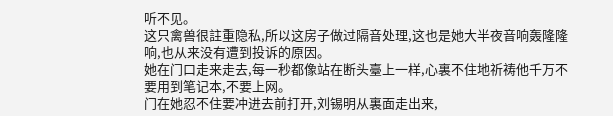听不见。
这只禽兽很註重隐私,所以这房子做过隔音处理,这也是她大半夜音响轰隆隆响,也从来没有遭到投诉的原因。
她在门口走来走去,每一秒都像站在断头臺上一样,心裏不住地祈祷他千万不要用到笔记本,不要上网。
门在她忍不住要冲进去前打开,刘锡明从裏面走出来,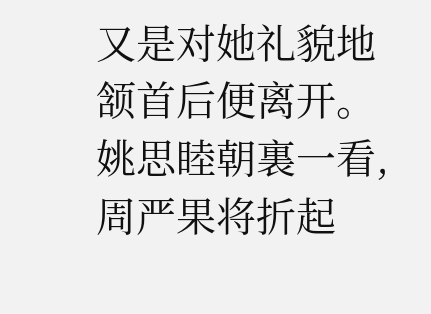又是对她礼貌地颔首后便离开。
姚思睦朝裏一看,周严果将折起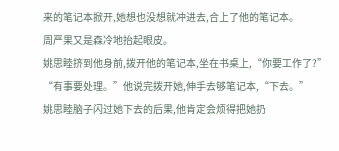来的笔记本掀开,她想也没想就冲进去,合上了他的笔记本。
周严果又是森冷地抬起眼皮。
姚思睦挤到他身前,拨开他的笔记本,坐在书桌上,“你要工作了?”
“有事要处理。”他说完拨开她,伸手去够笔记本,“下去。”
姚思睦脑子闪过她下去的后果,他肯定会烦得把她扔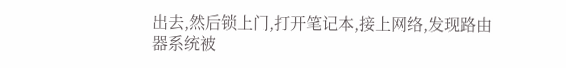出去,然后锁上门,打开笔记本,接上网络,发现路由器系统被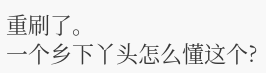重刷了。
一个乡下丫头怎么懂这个?